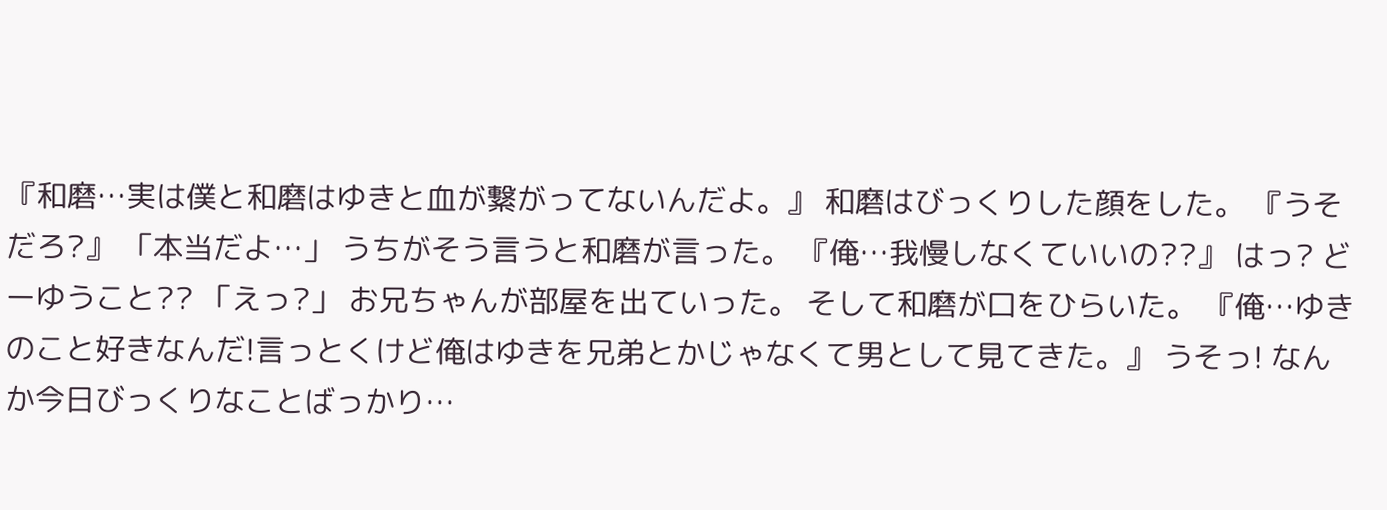『和磨…実は僕と和磨はゆきと血が繋がってないんだよ。』 和磨はびっくりした顔をした。 『うそだろ?』 「本当だよ…」 うちがそう言うと和磨が言った。 『俺…我慢しなくていいの??』 はっ? どーゆうこと?? 「えっ?」 お兄ちゃんが部屋を出ていった。 そして和磨が口をひらいた。 『俺…ゆきのこと好きなんだ!言っとくけど俺はゆきを兄弟とかじゃなくて男として見てきた。』 うそっ! なんか今日びっくりなことばっかり…